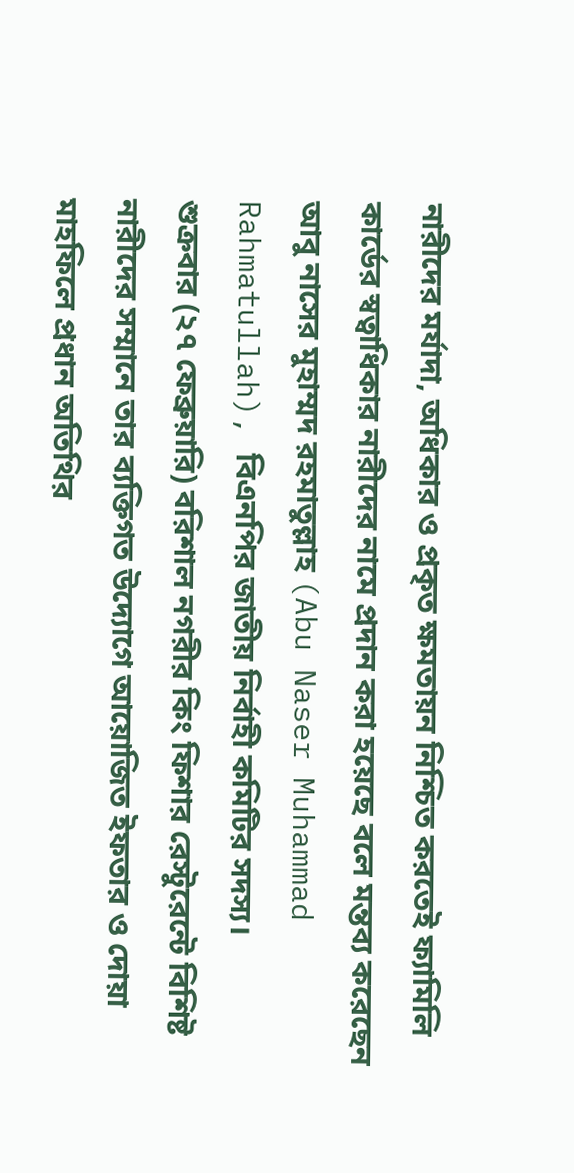নারীদের মর্যাদা, অধিকার ও প্রকৃত ক্ষমতায়ন নিশ্চিত করতেই ফ্যামিলি কার্ডের স্বত্বাধিকার নারীদের নামে প্রদান করা হয়েছে বলে মন্তব্য করেছেন আবু নাসের মুহাম্মদ রহমাতুল্লাহ (Abu Naser Muhammad Rahmatullah), বিএনপির জাতীয় নির্বাহী কমিটির সদস্য।
শুক্রবার (২৭ ফেব্রুয়ারি) বরিশাল নগরীর কিং ফিশার রেস্টুরেন্টে বিশিষ্ট নারীদের সম্মানে তার ব্যক্তিগত উদ্যোগে আয়োজিত ইফতার ও দোয়া মাহফিলে প্রধান অতিথির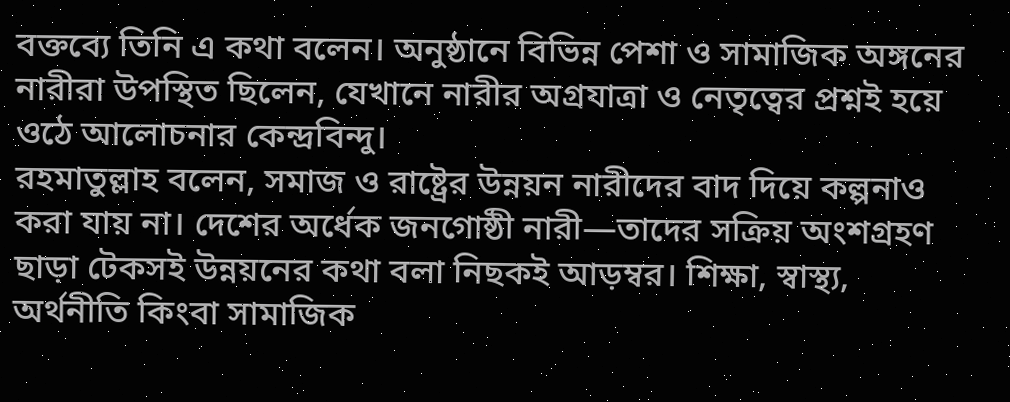বক্তব্যে তিনি এ কথা বলেন। অনুষ্ঠানে বিভিন্ন পেশা ও সামাজিক অঙ্গনের নারীরা উপস্থিত ছিলেন, যেখানে নারীর অগ্রযাত্রা ও নেতৃত্বের প্রশ্নই হয়ে ওঠে আলোচনার কেন্দ্রবিন্দু।
রহমাতুল্লাহ বলেন, সমাজ ও রাষ্ট্রের উন্নয়ন নারীদের বাদ দিয়ে কল্পনাও করা যায় না। দেশের অর্ধেক জনগোষ্ঠী নারী—তাদের সক্রিয় অংশগ্রহণ ছাড়া টেকসই উন্নয়নের কথা বলা নিছকই আড়ম্বর। শিক্ষা, স্বাস্থ্য, অর্থনীতি কিংবা সামাজিক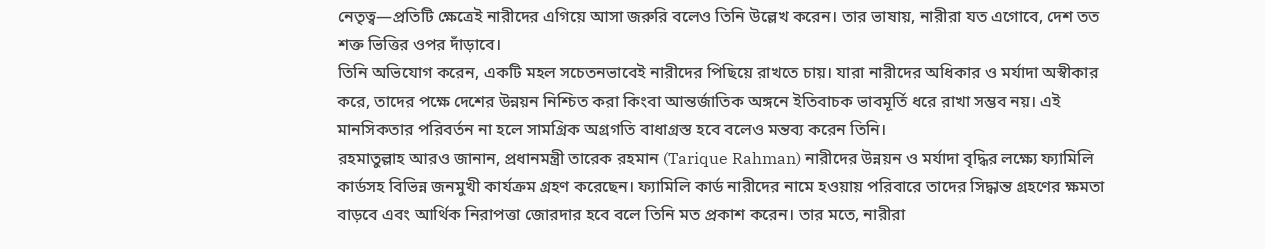নেতৃত্ব—প্রতিটি ক্ষেত্রেই নারীদের এগিয়ে আসা জরুরি বলেও তিনি উল্লেখ করেন। তার ভাষায়, নারীরা যত এগোবে, দেশ তত শক্ত ভিত্তির ওপর দাঁড়াবে।
তিনি অভিযোগ করেন, একটি মহল সচেতনভাবেই নারীদের পিছিয়ে রাখতে চায়। যারা নারীদের অধিকার ও মর্যাদা অস্বীকার করে, তাদের পক্ষে দেশের উন্নয়ন নিশ্চিত করা কিংবা আন্তর্জাতিক অঙ্গনে ইতিবাচক ভাবমূর্তি ধরে রাখা সম্ভব নয়। এই মানসিকতার পরিবর্তন না হলে সামগ্রিক অগ্রগতি বাধাগ্রস্ত হবে বলেও মন্তব্য করেন তিনি।
রহমাতুল্লাহ আরও জানান, প্রধানমন্ত্রী তারেক রহমান (Tarique Rahman) নারীদের উন্নয়ন ও মর্যাদা বৃদ্ধির লক্ষ্যে ফ্যামিলি কার্ডসহ বিভিন্ন জনমুখী কার্যক্রম গ্রহণ করেছেন। ফ্যামিলি কার্ড নারীদের নামে হওয়ায় পরিবারে তাদের সিদ্ধান্ত গ্রহণের ক্ষমতা বাড়বে এবং আর্থিক নিরাপত্তা জোরদার হবে বলে তিনি মত প্রকাশ করেন। তার মতে, নারীরা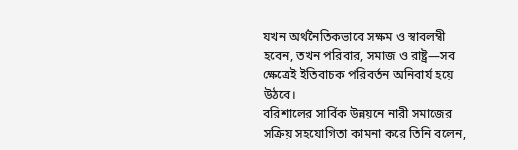যখন অর্থনৈতিকভাবে সক্ষম ও স্বাবলম্বী হবেন, তখন পরিবার, সমাজ ও রাষ্ট্র—সব ক্ষেত্রেই ইতিবাচক পরিবর্তন অনিবার্য হয়ে উঠবে।
বরিশালের সার্বিক উন্নয়নে নারী সমাজের সক্রিয় সহযোগিতা কামনা করে তিনি বলেন,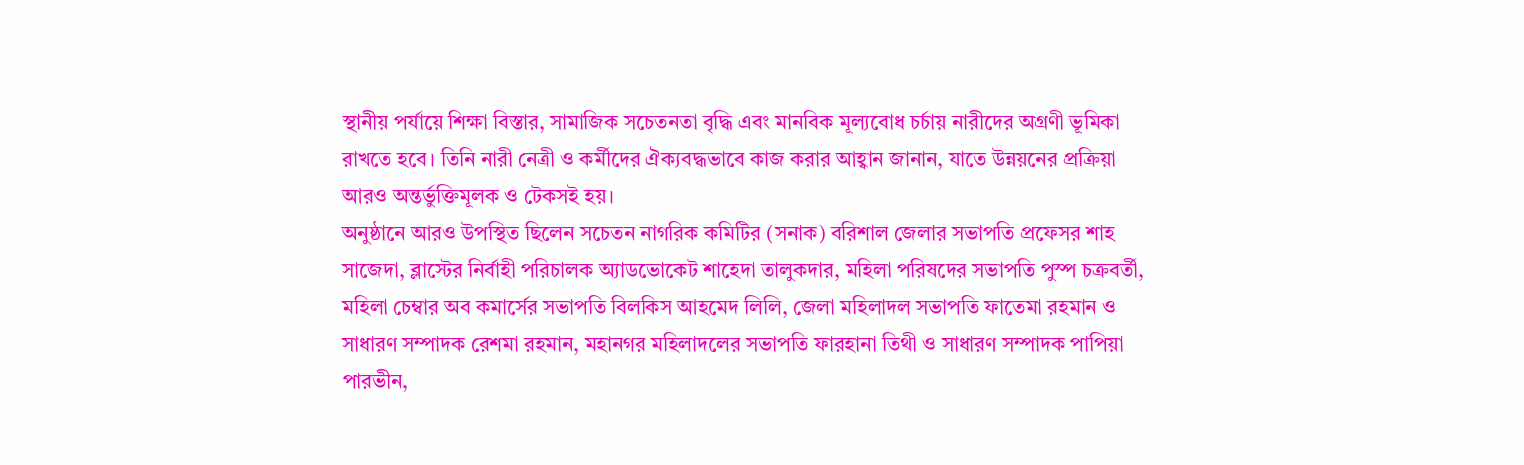স্থানীয় পর্যায়ে শিক্ষা বিস্তার, সামাজিক সচেতনতা বৃদ্ধি এবং মানবিক মূল্যবোধ চর্চায় নারীদের অগ্রণী ভূমিকা রাখতে হবে। তিনি নারী নেত্রী ও কর্মীদের ঐক্যবদ্ধভাবে কাজ করার আহ্বান জানান, যাতে উন্নয়নের প্রক্রিয়া আরও অন্তর্ভুক্তিমূলক ও টেকসই হয়।
অনুষ্ঠানে আরও উপস্থিত ছিলেন সচেতন নাগরিক কমিটির (সনাক) বরিশাল জেলার সভাপতি প্রফেসর শাহ সাজেদা, ব্লাস্টের নির্বাহী পরিচালক অ্যাডভোকেট শাহেদা তালুকদার, মহিলা পরিষদের সভাপতি পুস্প চক্রবর্তী, মহিলা চেম্বার অব কমার্সের সভাপতি বিলকিস আহমেদ লিলি, জেলা মহিলাদল সভাপতি ফাতেমা রহমান ও সাধারণ সম্পাদক রেশমা রহমান, মহানগর মহিলাদলের সভাপতি ফারহানা তিথী ও সাধারণ সম্পাদক পাপিয়া পারভীন,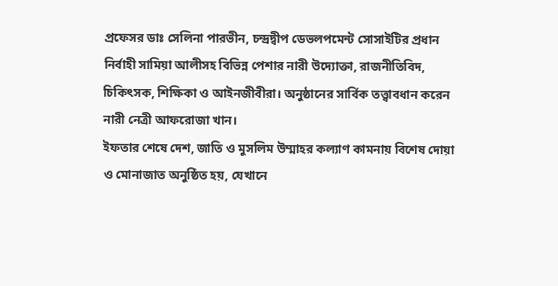প্রফেসর ডাঃ সেলিনা পারভীন, চন্দ্রদ্বীপ ডেভলপমেন্ট সোসাইটির প্রধান নির্বাহী সামিয়া আলীসহ বিভিন্ন পেশার নারী উদ্যোক্তা, রাজনীতিবিদ, চিকিৎসক, শিক্ষিকা ও আইনজীবীরা। অনুষ্ঠানের সার্বিক তত্ত্বাবধান করেন নারী নেত্রী আফরোজা খান।
ইফতার শেষে দেশ, জাতি ও মুসলিম উম্মাহর কল্যাণ কামনায় বিশেষ দোয়া ও মোনাজাত অনুষ্ঠিত হয়, যেখানে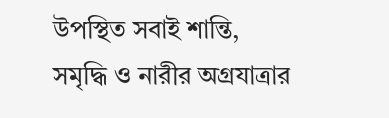উপস্থিত সবাই শান্তি, সমৃদ্ধি ও নারীর অগ্রযাত্রার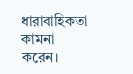ধারাবাহিকতা কামনা করেন।